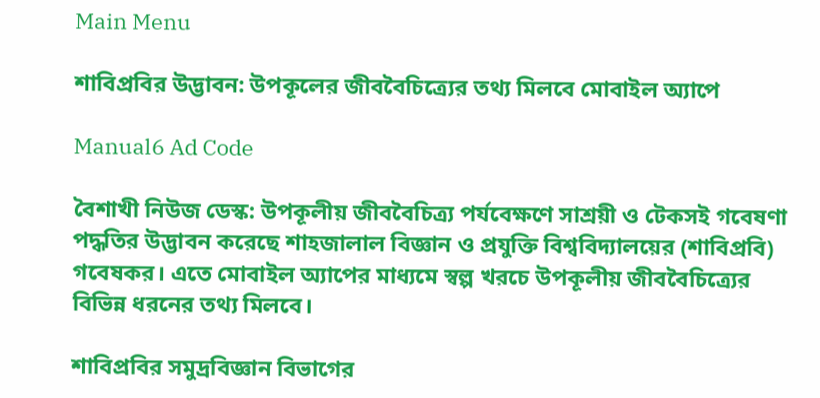Main Menu

শাবিপ্রবির উদ্ভাবন: উপকূলের জীববৈচিত্র্যের তথ্য মিলবে মোবাইল অ্যাপে

Manual6 Ad Code

বৈশাখী নিউজ ডেস্ক: উপকূলীয় জীববৈচিত্র্য পর্যবেক্ষণে সাশ্রয়ী ও টেকসই গবেষণা পদ্ধতির উদ্ভাবন করেছে শাহজালাল বিজ্ঞান ও প্রযুক্তি বিশ্ববিদ্যালয়ের (শাবিপ্রবি) গবেষকর। এতে মোবাইল অ্যাপের মাধ্যমে স্বল্প খরচে উপকূলীয় জীববৈচিত্র্যের বিভিন্ন ধরনের তথ্য মিলবে।

শাবিপ্রবির সমুদ্রবিজ্ঞান বিভাগের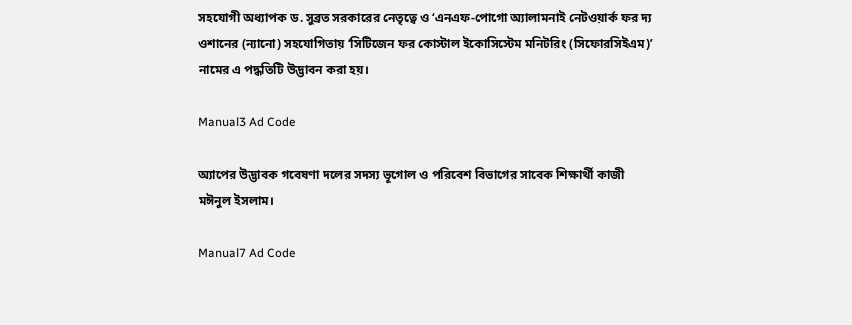সহযোগী অধ্যাপক ড. সুব্রত সরকারের নেতৃত্বে ও ‘এনএফ-পোগো অ্যালামনাই নেটওয়ার্ক ফর দ্য ওশানের (ন্যানো) সহযোগিতায় ‘সিটিজেন ফর কোস্টাল ইকোসিস্টেম মনিটরিং (সিফোরসিইএম)’ নামের এ পদ্ধতিটি উদ্ভাবন করা হয়।

Manual3 Ad Code

অ্যাপের উদ্ভাবক গবেষণা দলের সদস্য ভূগোল ও পরিবেশ বিভাগের সাবেক শিক্ষার্থী কাজী মঈনুল ইসলাম।

Manual7 Ad Code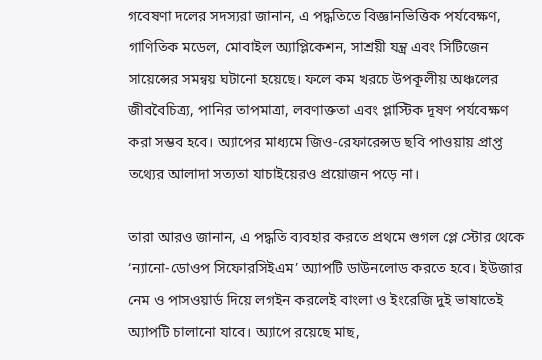গবেষণা দলের সদস্যরা জানান, এ পদ্ধতিতে বিজ্ঞানভিত্তিক পর্যবেক্ষণ, গাণিতিক মডেল, মোবাইল অ্যাপ্লিকেশন, সাশ্রয়ী যন্ত্র এবং সিটিজেন সায়েন্সের সমন্বয় ঘটানো হয়েছে। ফলে কম খরচে উপকূলীয় অঞ্চলের জীববৈচিত্র্য, পানির তাপমাত্রা, লবণাক্ততা এবং প্লাস্টিক দূষণ পর্যবেক্ষণ করা সম্ভব হবে। অ্যাপের মাধ্যমে জিও-রেফারেন্সড ছবি পাওয়ায় প্রাপ্ত তথ্যের আলাদা সত্যতা যাচাইয়েরও প্রয়োজন পড়ে না।

তারা আরও জানান, এ পদ্ধতি ব্যবহার করতে প্রথমে গুগল প্লে স্টোর থেকে ‘ন্যানো-ডোওপ সিফোরসিইএম’ অ্যাপটি ডাউনলোড করতে হবে। ইউজার নেম ও পাসওয়ার্ড দিয়ে লগইন করলেই বাংলা ও ইংরেজি দুই ভাষাতেই অ্যাপটি চালানো যাবে। অ্যাপে রয়েছে মাছ,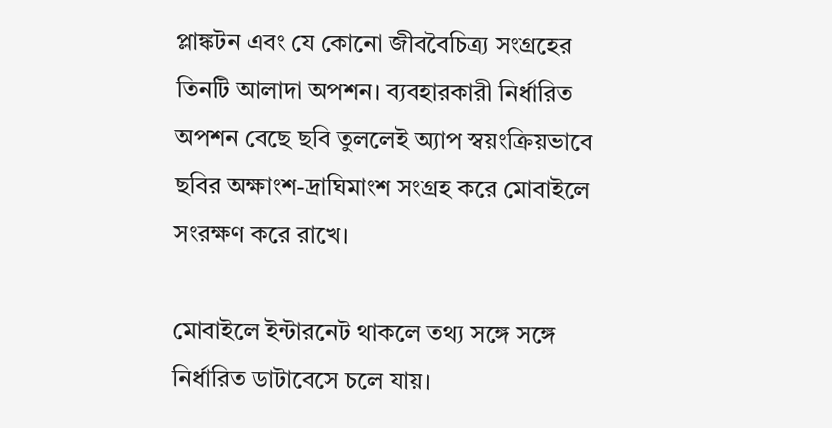প্লাঙ্কটন এবং যে কোনো জীববৈচিত্র্য সংগ্রহের তিনটি আলাদা অপশন। ব্যবহারকারী নির্ধারিত অপশন বেছে ছবি তুললেই অ্যাপ স্বয়ংক্রিয়ভাবে ছবির অক্ষাংশ-দ্রাঘিমাংশ সংগ্রহ করে মোবাইলে সংরক্ষণ করে রাখে।

মোবাইলে ইন্টারনেট থাকলে তথ্য সঙ্গে সঙ্গে নির্ধারিত ডাটাবেসে চলে যায়।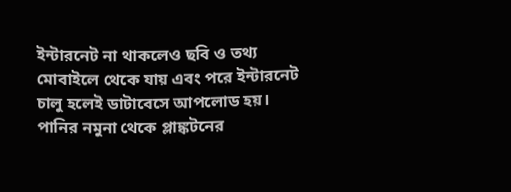ইন্টারনেট না থাকলেও ছবি ও তথ্য মোবাইলে থেকে যায় এবং পরে ইন্টারনেট চালু হলেই ডাটাবেসে আপলোড হয়। পানির নমুনা থেকে প্লাঙ্কটনের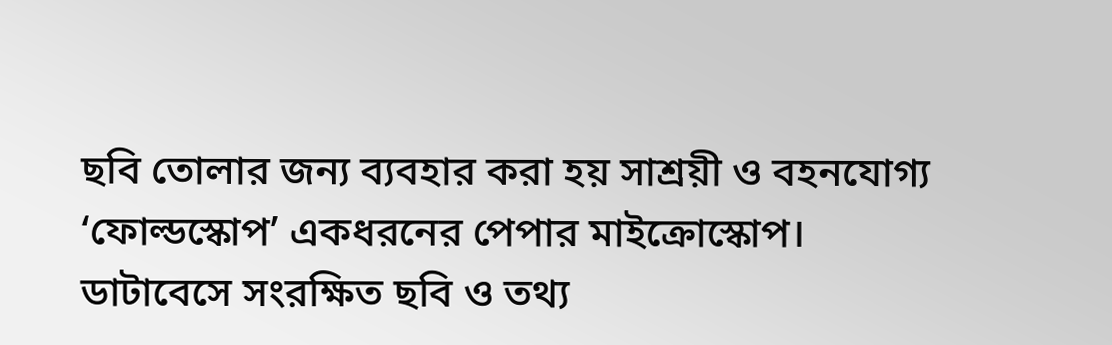ছবি তোলার জন্য ব্যবহার করা হয় সাশ্রয়ী ও বহনযোগ্য ‘ফোল্ডস্কোপ’ একধরনের পেপার মাইক্রোস্কোপ। ডাটাবেসে সংরক্ষিত ছবি ও তথ্য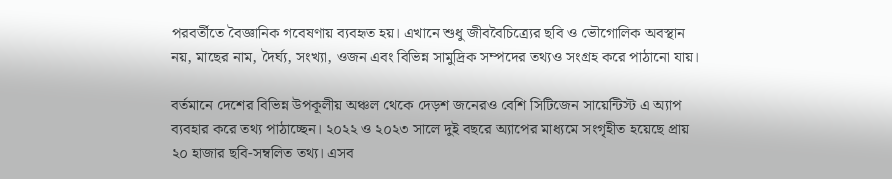পরবর্তীতে বৈজ্ঞানিক গবেষণায় ব্যবহৃত হয়। এখানে শুধু জীববৈচিত্র্যের ছবি ও ভৌগোলিক অবস্থান নয়, মাছের নাম, দৈর্ঘ্য, সংখ্যা, ওজন এবং বিভিন্ন সামুদ্রিক সম্পদের তথ্যও সংগ্রহ করে পাঠানো যায়।

বর্তমানে দেশের বিভিন্ন উপকূলীয় অঞ্চল থেকে দেড়শ জনেরও বেশি সিটিজেন সায়েন্টিস্ট এ অ্যাপ ব্যবহার করে তথ্য পাঠাচ্ছেন। ২০২২ ও ২০২৩ সালে দুই বছরে অ্যাপের মাধ্যমে সংগৃহীত হয়েছে প্রায় ২০ হাজার ছবি-সম্বলিত তথ্য। এসব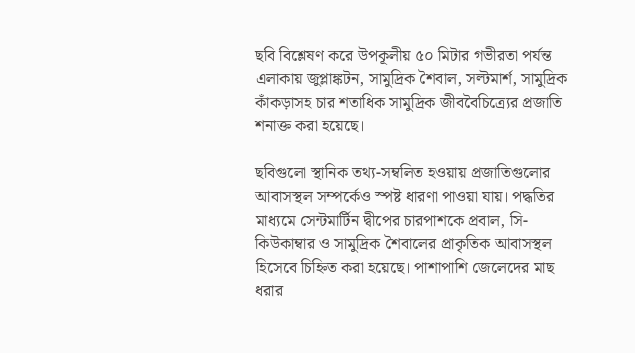ছবি বিশ্লেষণ করে উপকূলীয় ৫০ মিটার গভীরতা পর্যন্ত এলাকায় জুপ্লাঙ্কটন, সামুদ্রিক শৈবাল, সল্টমার্শ, সামুদ্রিক কাঁকড়াসহ চার শতাধিক সামুদ্রিক জীববৈচিত্র্যের প্রজাতি শনাক্ত করা হয়েছে।

ছবিগুলো স্থানিক তথ্য-সম্বলিত হওয়ায় প্রজাতিগুলোর আবাসস্থল সম্পর্কেও স্পষ্ট ধারণা পাওয়া যায়। পদ্ধতির মাধ্যমে সেন্টমার্টিন দ্বীপের চারপাশকে প্রবাল, সি-কিউকাম্বার ও সামুদ্রিক শৈবালের প্রাকৃতিক আবাসস্থল হিসেবে চিহ্নিত করা হয়েছে। পাশাপাশি জেলেদের মাছ ধরার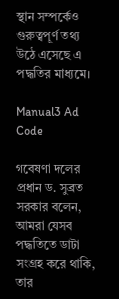স্থান সম্পর্কেও গুরুত্বপূর্ণ তথ্য উঠে এসেছে এ পদ্ধতির মাধ্যমে।

Manual3 Ad Code

গবেষণা দলের প্রধান ড. সুব্রত সরকার বলেন, আমরা যেসব পদ্ধতিতে ডাটা সংগ্রহ করে থাকি, তার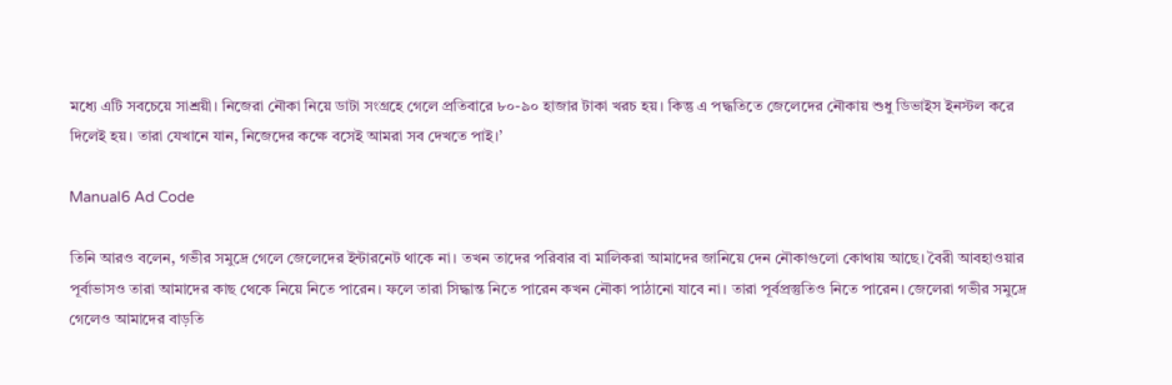মধ্যে এটি সবচেয়ে সাশ্রয়ী। নিজেরা নৌকা নিয়ে ডাটা সংগ্রহে গেলে প্রতিবারে ৮০-৯০ হাজার টাকা খরচ হয়। কিন্তু এ পদ্ধতিতে জেলেদের নৌকায় শুধু ডিভাইস ইনস্টল করে দিলেই হয়। তারা যেখানে যান, নিজেদের কক্ষে বসেই আমরা সব দেখতে পাই।’

Manual6 Ad Code

তিনি আরও বলেন, গভীর সমুদ্রে গেলে জেলেদের ইন্টারনেট থাকে না। তখন তাদের পরিবার বা মালিকরা আমাদের জানিয়ে দেন নৌকাগুলো কোথায় আছে। বৈরী আবহাওয়ার পূর্বাভাসও তারা আমাদের কাছ থেকে নিয়ে নিতে পারেন। ফলে তারা সিদ্ধান্ত নিতে পারেন কখন নৌকা পাঠানো যাবে না। তারা পূর্বপ্রস্তুতিও নিতে পারেন। জেলেরা গভীর সমুদ্রে গেলেও আমাদের বাড়তি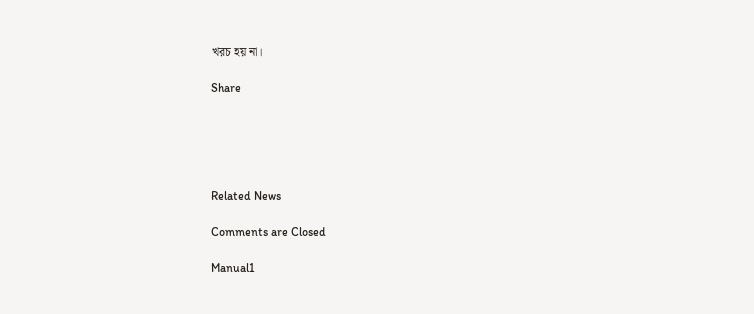খরচ হয় না।

Share





Related News

Comments are Closed

Manual1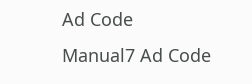Ad Code
Manual7 Ad Code